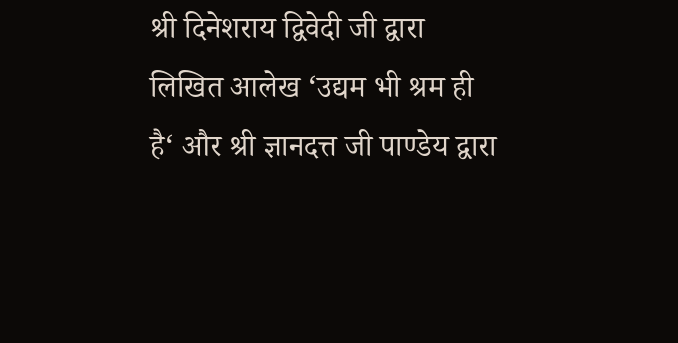श्री दिनेशराय द्विवेदी जी द्वारा लिखित आलेख ‘उद्यम भी श्रम ही है‘ और श्री ज्ञानदत्त जी पाण्डेय द्वारा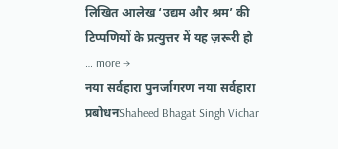लिखित आलेख ‘उद्यम और श्रम’ की टिप्पणियों के प्रत्युत्तर में यह ज़रूरी हो … more →
नया सर्वहारा पुनर्जागरण नया सर्वहारा प्रबोधनShaheed Bhagat Singh Vichar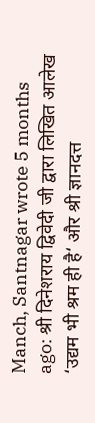Manch, Santnagar wrote 5 months ago: श्री दिनेशराय द्विवेदी जी द्वारा लिखित आलेख ‘उद्यम भी श्रम ही है‘ और श्री ज्ञानदत्त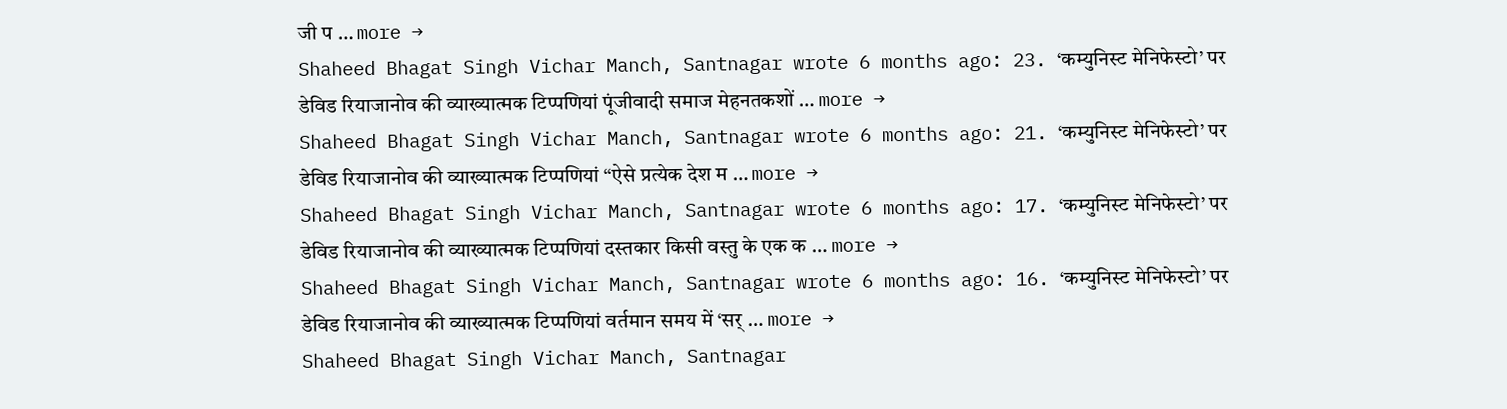जी प … more →
Shaheed Bhagat Singh Vichar Manch, Santnagar wrote 6 months ago: 23. ‘कम्युनिस्ट मेनिफेस्टो’ पर डेविड रियाजानोव की व्याख्यात्मक टिप्पणियां पूंजीवादी समाज मेहनतकशों … more →
Shaheed Bhagat Singh Vichar Manch, Santnagar wrote 6 months ago: 21. ‘कम्युनिस्ट मेनिफेस्टो’ पर डेविड रियाजानोव की व्याख्यात्मक टिप्पणियां “ऐसे प्रत्येक देश म … more →
Shaheed Bhagat Singh Vichar Manch, Santnagar wrote 6 months ago: 17. ‘कम्युनिस्ट मेनिफेस्टो’ पर डेविड रियाजानोव की व्याख्यात्मक टिप्पणियां दस्तकार किसी वस्तु के एक क … more →
Shaheed Bhagat Singh Vichar Manch, Santnagar wrote 6 months ago: 16. ‘कम्युनिस्ट मेनिफेस्टो’ पर डेविड रियाजानोव की व्याख्यात्मक टिप्पणियां वर्तमान समय में ‘सर् … more →
Shaheed Bhagat Singh Vichar Manch, Santnagar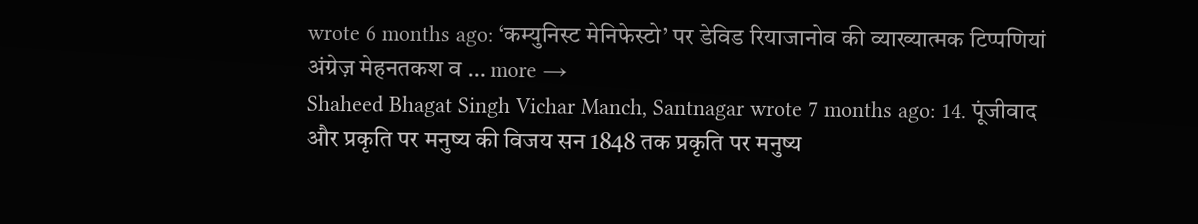wrote 6 months ago: ‘कम्युनिस्ट मेनिफेस्टो’ पर डेविड रियाजानोव की व्याख्यात्मक टिप्पणियां अंग्रेज़ मेहनतकश व … more →
Shaheed Bhagat Singh Vichar Manch, Santnagar wrote 7 months ago: 14. पूंजीवाद और प्रकृति पर मनुष्य की विजय सन 1848 तक प्रकृति पर मनुष्य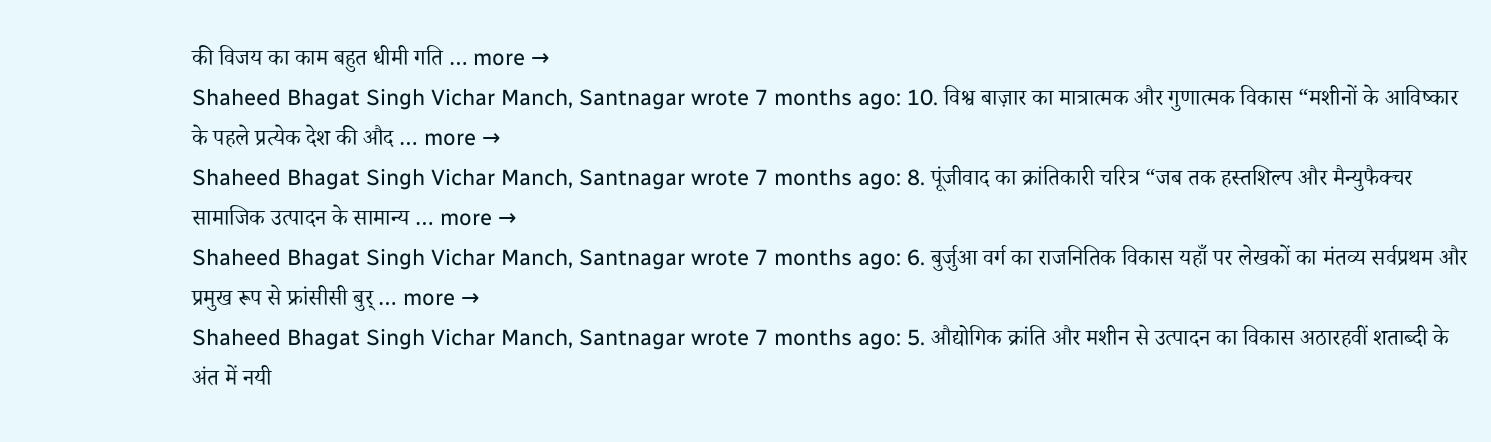की विजय का काम बहुत धीमी गति … more →
Shaheed Bhagat Singh Vichar Manch, Santnagar wrote 7 months ago: 10. विश्व बाज़ार का मात्रात्मक और गुणात्मक विकास “मशीनों के आविष्कार के पहले प्रत्येक देश की औद … more →
Shaheed Bhagat Singh Vichar Manch, Santnagar wrote 7 months ago: 8. पूंजीवाद का क्रांतिकारी चरित्र “जब तक हस्तशिल्प और मैन्युफैक्चर सामाजिक उत्पादन के सामान्य … more →
Shaheed Bhagat Singh Vichar Manch, Santnagar wrote 7 months ago: 6. बुर्जुआ वर्ग का राजनितिक विकास यहाँ पर लेखकों का मंतव्य सर्वप्रथम और प्रमुख रूप से फ्रांसीसी बुर् … more →
Shaheed Bhagat Singh Vichar Manch, Santnagar wrote 7 months ago: 5. औद्योगिक क्रांति और मशीन से उत्पादन का विकास अठारहवीं शताब्दी के अंत में नयी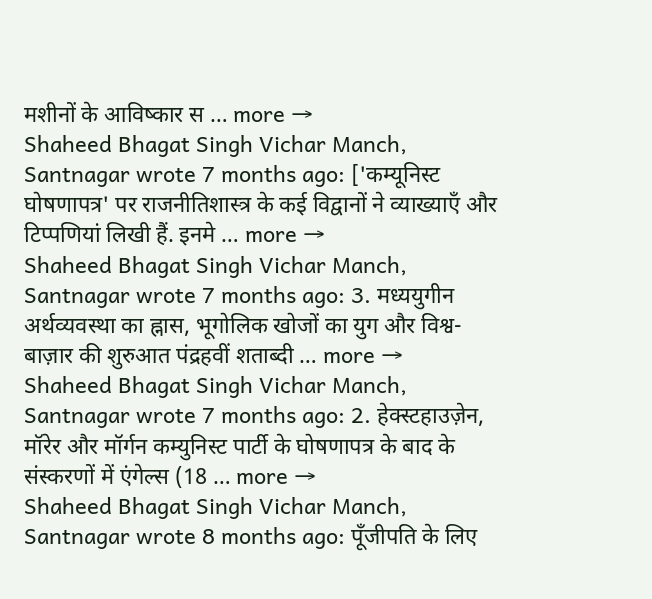मशीनों के आविष्कार स … more →
Shaheed Bhagat Singh Vichar Manch, Santnagar wrote 7 months ago: ['कम्यूनिस्ट घोषणापत्र' पर राजनीतिशास्त्र के कई विद्वानों ने व्याख्याएँ और टिप्पणियां लिखी हैं. इनमे … more →
Shaheed Bhagat Singh Vichar Manch, Santnagar wrote 7 months ago: 3. मध्ययुगीन अर्थव्यवस्था का ह्नास, भूगोलिक खोजों का युग और विश्व-बाज़ार की शुरुआत पंद्रहवीं शताब्दी … more →
Shaheed Bhagat Singh Vichar Manch, Santnagar wrote 7 months ago: 2. हेक्स्टहाउज़ेन, मॉरेर और मॉर्गन कम्युनिस्ट पार्टी के घोषणापत्र के बाद के संस्करणों में एंगेल्स (18 … more →
Shaheed Bhagat Singh Vichar Manch, Santnagar wrote 8 months ago: पूँजीपति के लिए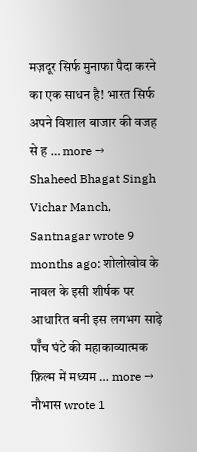मज़दूर सिर्फ मुनाफा पैदा करने का एक साधन है! भारत सिर्फ अपने विशाल बाजार की वजह से ह … more →
Shaheed Bhagat Singh Vichar Manch, Santnagar wrote 9 months ago: शोलोखोव के नावल के इसी शीर्षक पर आधारित बनी इस लगभग साढ़े पॉँच घंटे की महाकाव्यात्मक फ़िल्म में मध्यम … more →
नौभास wrote 1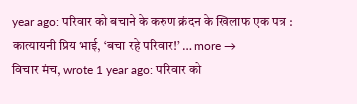year ago: परिवार को बचाने के करुण क्रंदन के खिलाफ एक पत्र : कात्यायनी प्रिय भाई, ‘बचा रहे परिवार!’ … more →
विचार मंच, wrote 1 year ago: परिवार को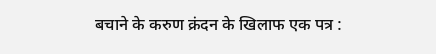बचाने के करुण क्रंदन के खिलाफ एक पत्र :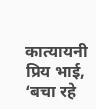कात्यायनी प्रिय भाई, ‘बचा रहे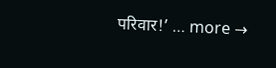परिवार!’ … more →